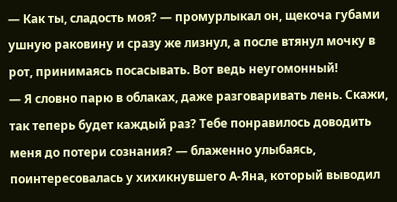— Как ты, сладость моя? — промурлыкал он, щекоча губами ушную раковину и сразу же лизнул, а после втянул мочку в рот, принимаясь посасывать. Вот ведь неугомонный!
— Я словно парю в облаках, даже разговаривать лень. Скажи, так теперь будет каждый раз? Тебе понравилось доводить меня до потери сознания? — блаженно улыбаясь, поинтересовалась у хихикнувшего А-Яна, который выводил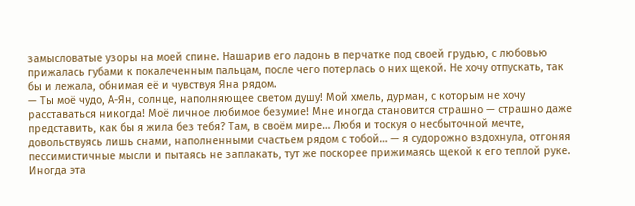замысловатые узоры на моей спине. Нашарив его ладонь в перчатке под своей грудью, с любовью прижалась губами к покалеченным пальцам, после чего потерлась о них щекой. Не хочу отпускать, так бы и лежала, обнимая её и чувствуя Яна рядом.
— Ты моё чудо, А-Ян, солнце, наполняющее светом душу! Мой хмель, дурман, с которым не хочу расставаться никогда! Моё личное любимое безумие! Мне иногда становится страшно — страшно даже представить, как бы я жила без тебя? Там, в своём мире… Любя и тоскуя о несбыточной мечте, довольствуясь лишь снами, наполненными счастьем рядом с тобой… — я судорожно вздохнула, отгоняя пессимистичные мысли и пытаясь не заплакать, тут же поскорее прижимаясь щекой к его теплой руке. Иногда эта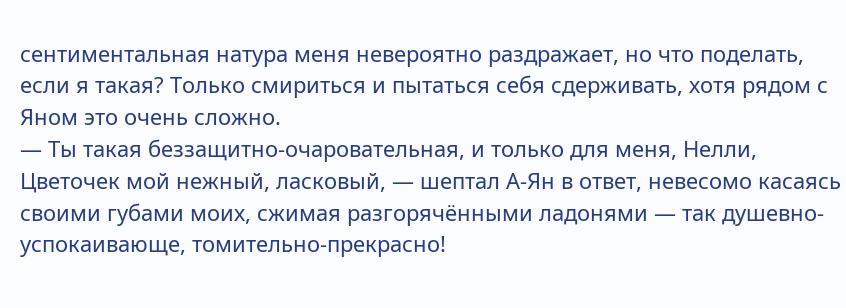сентиментальная натура меня невероятно раздражает, но что поделать, если я такая? Только смириться и пытаться себя сдерживать, хотя рядом с Яном это очень сложно.
— Ты такая беззащитно-очаровательная, и только для меня, Нелли, Цветочек мой нежный, ласковый, — шептал А-Ян в ответ, невесомо касаясь своими губами моих, сжимая разгорячёнными ладонями — так душевно-успокаивающе, томительно-прекрасно!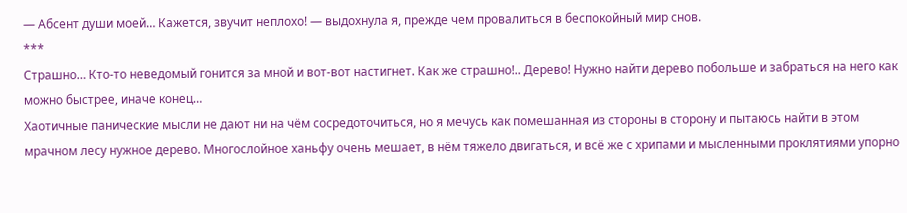— Абсент души моей… Кажется, звучит неплохо! — выдохнула я, прежде чем провалиться в беспокойный мир снов.
***
Страшно… Кто-то неведомый гонится за мной и вот-вот настигнет. Как же страшно!.. Дерево! Нужно найти дерево побольше и забраться на него как можно быстрее, иначе конец…
Хаотичные панические мысли не дают ни на чём сосредоточиться, но я мечусь как помешанная из стороны в сторону и пытаюсь найти в этом мрачном лесу нужное дерево. Многослойное ханьфу очень мешает, в нём тяжело двигаться, и всё же с хрипами и мысленными проклятиями упорно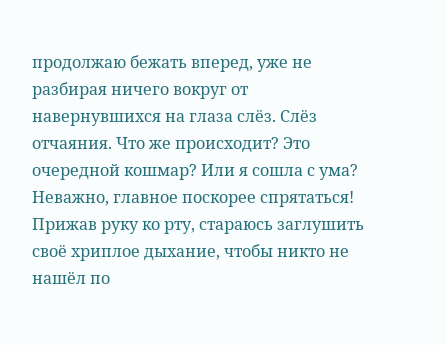продолжаю бежать вперед, уже не разбирая ничего вокруг от навернувшихся на глаза слёз. Слёз отчаяния. Что же происходит? Это очередной кошмар? Или я сошла с ума? Неважно, главное поскорее спрятаться!
Прижав руку ко рту, стараюсь заглушить своё хриплое дыхание, чтобы никто не нашёл по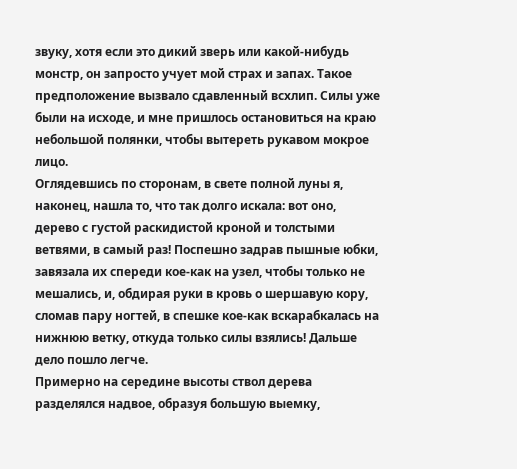звуку, хотя если это дикий зверь или какой-нибудь монстр, он запросто учует мой страх и запах. Такое предположение вызвало сдавленный всхлип. Силы уже были на исходе, и мне пришлось остановиться на краю небольшой полянки, чтобы вытереть рукавом мокрое лицо.
Оглядевшись по сторонам, в свете полной луны я, наконец, нашла то, что так долго искала: вот оно, дерево с густой раскидистой кроной и толстыми ветвями, в самый раз! Поспешно задрав пышные юбки, завязала их спереди кое-как на узел, чтобы только не мешались, и, обдирая руки в кровь о шершавую кору, сломав пару ногтей, в спешке кое-как вскарабкалась на нижнюю ветку, откуда только силы взялись! Дальше дело пошло легче.
Примерно на середине высоты ствол дерева разделялся надвое, образуя большую выемку,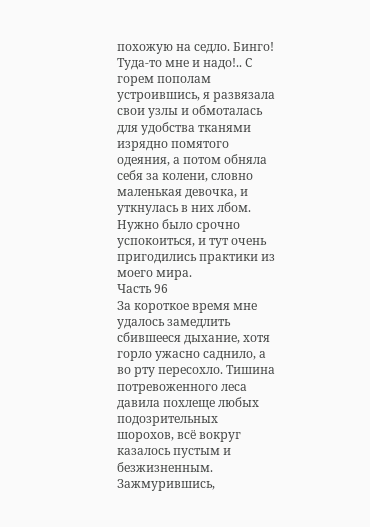похожую на седло. Бинго! Туда-то мне и надо!.. С горем пополам устроившись, я развязала свои узлы и обмоталась для удобства тканями изрядно помятого одеяния, а потом обняла себя за колени, словно маленькая девочка, и уткнулась в них лбом. Нужно было срочно успокоиться, и тут очень пригодились практики из моего мира.
Часть 96
За короткое время мне удалось замедлить сбившееся дыхание, хотя горло ужасно саднило, а во рту пересохло. Тишина потревоженного леса давила похлеще любых подозрительных шорохов, всё вокруг казалось пустым и безжизненным. Зажмурившись,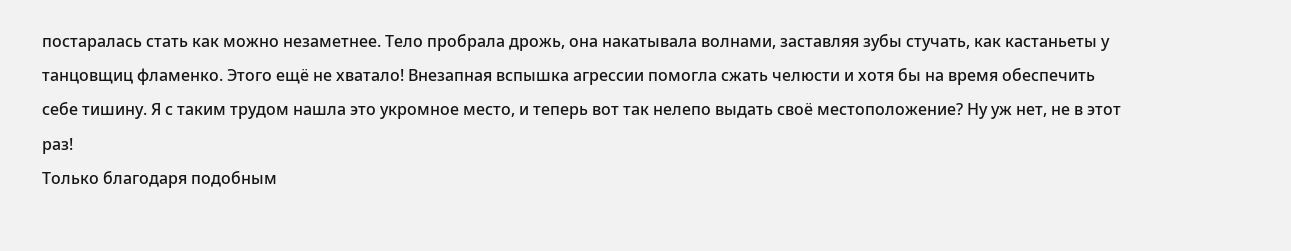постаралась стать как можно незаметнее. Тело пробрала дрожь, она накатывала волнами, заставляя зубы стучать, как кастаньеты у танцовщиц фламенко. Этого ещё не хватало! Внезапная вспышка агрессии помогла сжать челюсти и хотя бы на время обеспечить себе тишину. Я с таким трудом нашла это укромное место, и теперь вот так нелепо выдать своё местоположение? Ну уж нет, не в этот раз!
Только благодаря подобным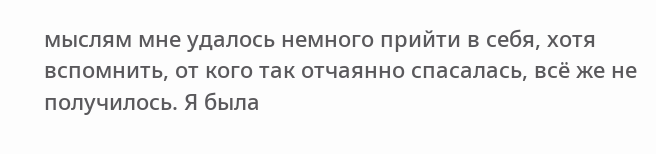мыслям мне удалось немного прийти в себя, хотя вспомнить, от кого так отчаянно спасалась, всё же не получилось. Я была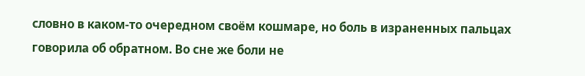словно в каком-то очередном своём кошмаре, но боль в израненных пальцах говорила об обратном. Во сне же боли не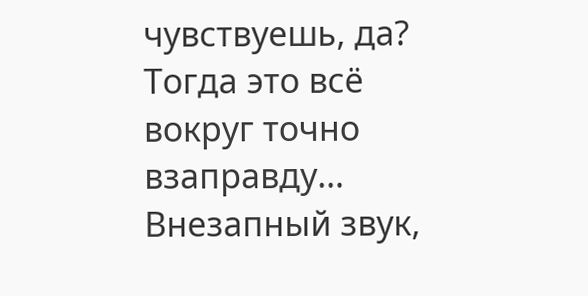чувствуешь, да? Тогда это всё вокруг точно взаправду… Внезапный звук,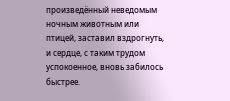произведённый неведомым ночным животным или птицей, заставил вздрогнуть, и сердце, с таким трудом успокоенное, вновь забилось быстрее.